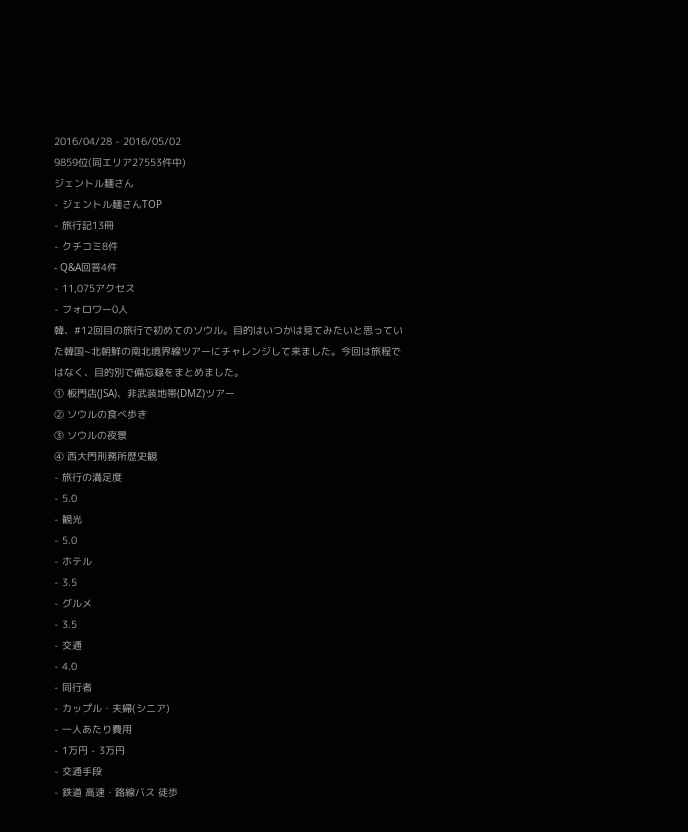2016/04/28 - 2016/05/02
9859位(同エリア27553件中)
ジェントル麺さん
- ジェントル麺さんTOP
- 旅行記13冊
- クチコミ8件
- Q&A回答4件
- 11,075アクセス
- フォロワー0人
韓、#12回目の旅行で初めてのソウル。目的はいつかは見てみたいと思っていた韓国~北朝鮮の南北境界線ツアーにチャレンジして来ました。今回は旅程ではなく、目的別で備忘録をまとめました。
① 板門店(JSA)、非武装地帯(DMZ)ツアー
② ソウルの食べ歩き
③ ソウルの夜景
④ 西大門刑務所歴史観
- 旅行の満足度
- 5.0
- 観光
- 5.0
- ホテル
- 3.5
- グルメ
- 3.5
- 交通
- 4.0
- 同行者
- カップル・夫婦(シニア)
- 一人あたり費用
- 1万円 - 3万円
- 交通手段
- 鉄道 高速・路線バス 徒歩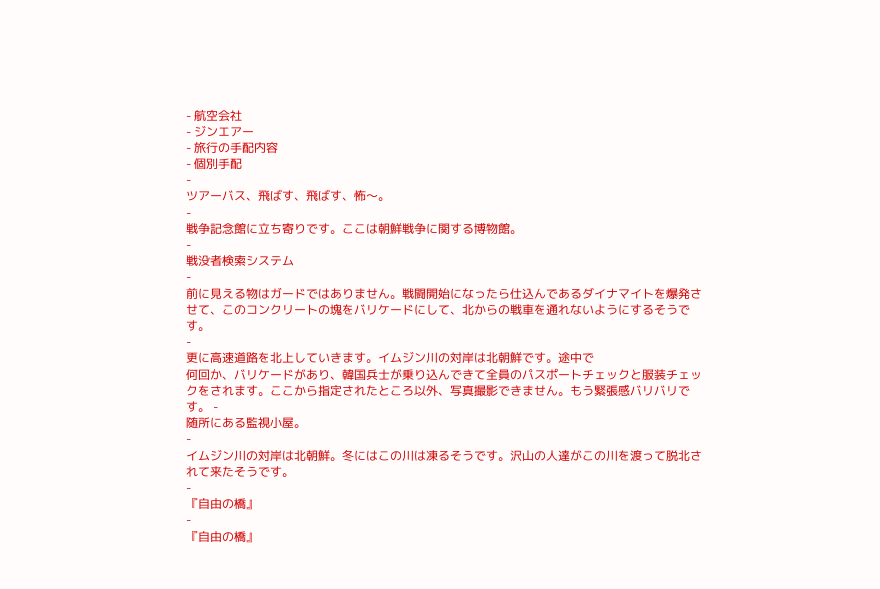- 航空会社
- ジンエアー
- 旅行の手配内容
- 個別手配
-
ツアーバス、飛ばす、飛ばす、怖〜。
-
戦争記念館に立ち寄りです。ここは朝鮮戦争に関する博物館。
-
戦没者検索システム
-
前に見える物はガードではありません。戦闘開始になったら仕込んであるダイナマイトを爆発させて、このコンクリートの塊をバリケードにして、北からの戦車を通れないようにするそうです。
-
更に高速道路を北上していきます。イムジン川の対岸は北朝鮮です。途中で
何回か、バリケードがあり、韓国兵士が乗り込んできて全員のパスポートチェックと服装チェックをされます。ここから指定されたところ以外、写真撮影できません。もう緊張感バリバリです。 -
随所にある監視小屋。
-
イムジン川の対岸は北朝鮮。冬にはこの川は凍るそうです。沢山の人達がこの川を渡って脱北されて来たそうです。
-
『自由の橋』
-
『自由の橋』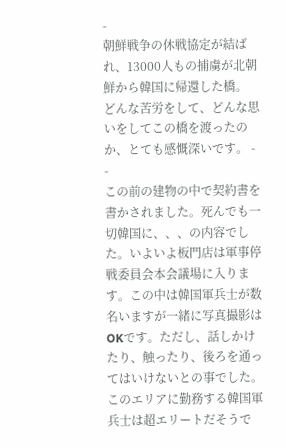-
朝鮮戦争の休戦協定が結ばれ、13000人もの捕虜が北朝鮮から韓国に帰還した橋。
どんな苦労をして、どんな思いをしてこの橋を渡ったのか、とても感慨深いです。 -
-
この前の建物の中で契約書を書かされました。死んでも一切韓国に、、、の内容でした。いよいよ板門店は軍事停戦委員会本会議場に入ります。この中は韓国軍兵士が数名いますが一緒に写真撮影はOKです。ただし、話しかけたり、触ったり、後ろを通ってはいけないとの事でした。このエリアに勤務する韓国軍兵士は超エリートだそうで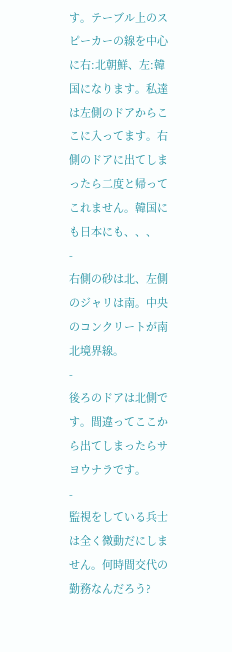す。テーブル上のスピーカーの線を中心に右:北朝鮮、左:韓国になります。私達は左側のドアからここに入ってます。右側のドアに出てしまったら二度と帰ってこれません。韓国にも日本にも、、、
-
右側の砂は北、左側のジャリは南。中央のコンクリートが南北境界線。
-
後ろのドアは北側です。間違ってここから出てしまったらサヨウナラです。
-
監視をしている兵士は全く微動だにしません。何時間交代の勤務なんだろう?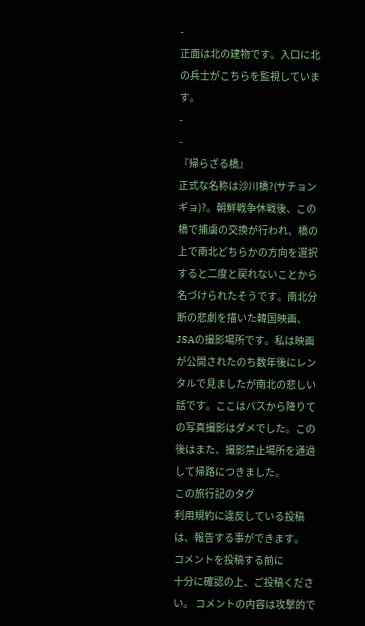-
正面は北の建物です。入口に北の兵士がこちらを監視しています。
-
-
『帰らざる橋』
正式な名称は沙川橋?(サチョンギョ)?。朝鮮戦争休戦後、この橋で捕虜の交換が行われ、橋の上で南北どちらかの方向を選択すると二度と戻れないことから名づけられたそうです。南北分断の悲劇を描いた韓国映画、JSAの撮影場所です。私は映画が公開されたのち数年後にレンタルで見ましたが南北の悲しい話です。ここはバスから降りての写真撮影はダメでした。この後はまた、撮影禁止場所を通過して帰路につきました。
この旅行記のタグ
利用規約に違反している投稿は、報告する事ができます。
コメントを投稿する前に
十分に確認の上、ご投稿ください。 コメントの内容は攻撃的で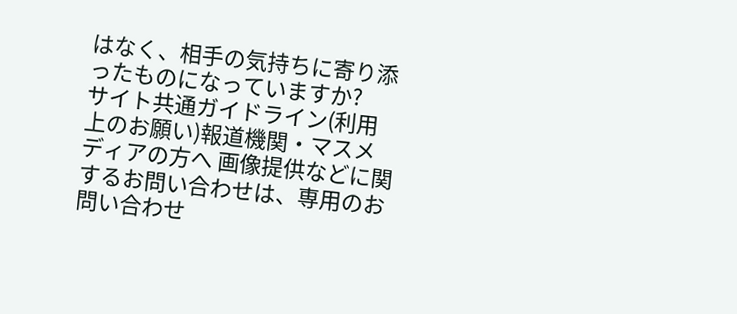はなく、相手の気持ちに寄り添ったものになっていますか?
サイト共通ガイドライン(利用上のお願い)報道機関・マスメディアの方へ 画像提供などに関するお問い合わせは、専用のお問い合わせ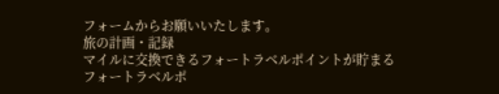フォームからお願いいたします。
旅の計画・記録
マイルに交換できるフォートラベルポイントが貯まる
フォートラベルポ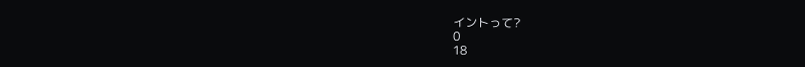イントって?
0
18